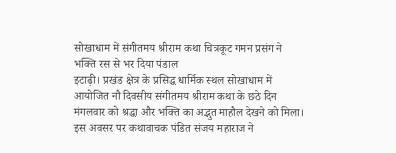सोखाधाम में संगीतमय श्रीराम कथा चित्रकूट गमन प्रसंग ने भक्ति रस से भर दिया पंडाल
इटाढ़ी। प्रखंड क्षेत्र के प्रसिद्ध धार्मिक स्थल सोखाधाम में आयोजित नौ दिवसीय संगीतमय श्रीराम कथा के छठे दिन मंगलवार को श्रद्धा और भक्ति का अद्भुत माहौल देखने को मिला। इस अवसर पर कथावाचक पंडित संजय महाराज ने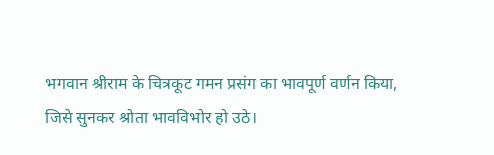भगवान श्रीराम के चित्रकूट गमन प्रसंग का भावपूर्ण वर्णन किया, जिसे सुनकर श्रोता भावविभोर हो उठे।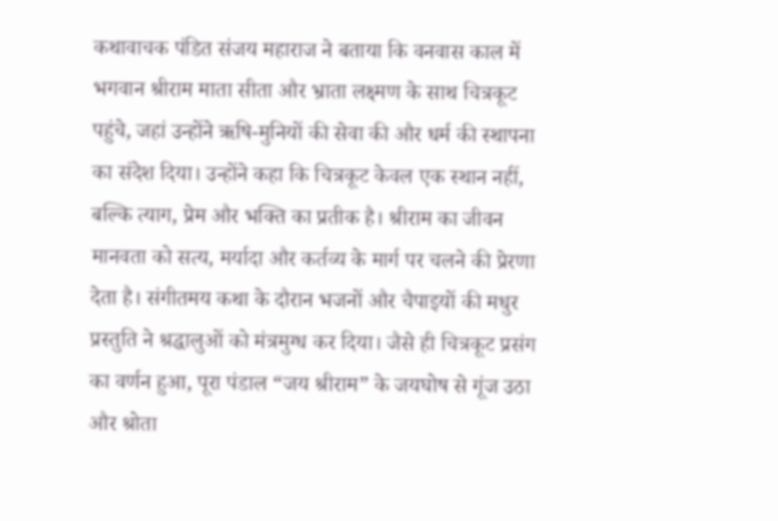कथावाचक पंडित संजय महाराज ने बताया कि वनवास काल में भगवान श्रीराम माता सीता और भ्राता लक्ष्मण के साथ चित्रकूट पहुंचे, जहां उन्होंने ऋषि-मुनियों की सेवा की और धर्म की स्थापना का संदेश दिया। उन्होंने कहा कि चित्रकूट केवल एक स्थान नहीं, बल्कि त्याग, प्रेम और भक्ति का प्रतीक है। श्रीराम का जीवन मानवता को सत्य, मर्यादा और कर्तव्य के मार्ग पर चलने की प्रेरणा देता है। संगीतमय कथा के दौरान भजनों और चैपाइयों की मधुर प्रस्तुति ने श्रद्धालुओं को मंत्रमुग्ध कर दिया। जैसे ही चित्रकूट प्रसंग का वर्णन हुआ, पूरा पंडाल “जय श्रीराम” के जयघोष से गूंज उठा और श्रोता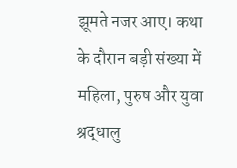झूमते नजर आए। कथा के दौरान बड़ी संख्या में महिला, पुरुष और युवा श्रद्धालु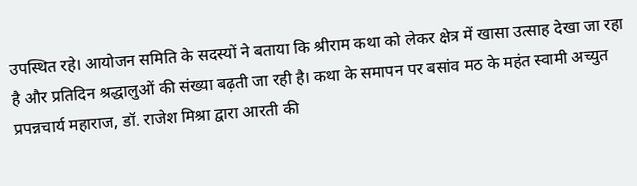उपस्थित रहे। आयोजन समिति के सदस्यों ने बताया कि श्रीराम कथा को लेकर क्षेत्र में खासा उत्साह देखा जा रहा है और प्रतिदिन श्रद्धालुओं की संख्या बढ़ती जा रही है। कथा के समापन पर बसांव मठ के महंत स्वामी अच्युत प्रपन्नचार्य महाराज, डॉ. राजेश मिश्रा द्वारा आरती की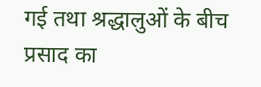गई तथा श्रद्धालुओं के बीच प्रसाद का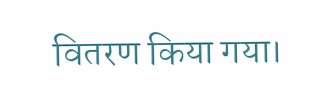वितरण किया गया।